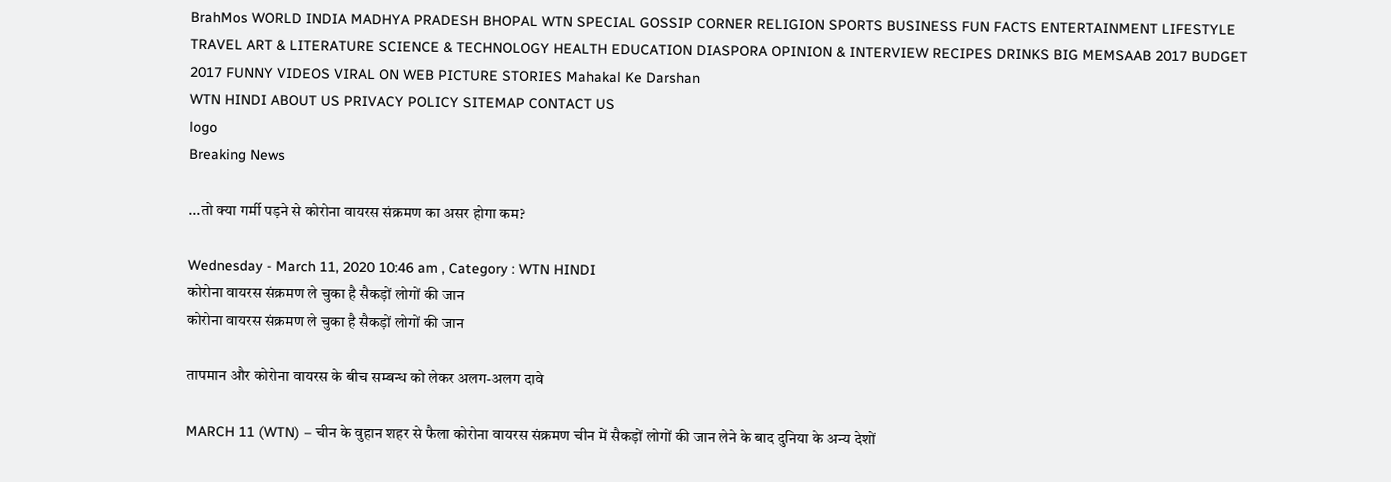BrahMos WORLD INDIA MADHYA PRADESH BHOPAL WTN SPECIAL GOSSIP CORNER RELIGION SPORTS BUSINESS FUN FACTS ENTERTAINMENT LIFESTYLE TRAVEL ART & LITERATURE SCIENCE & TECHNOLOGY HEALTH EDUCATION DIASPORA OPINION & INTERVIEW RECIPES DRINKS BIG MEMSAAB 2017 BUDGET 2017 FUNNY VIDEOS VIRAL ON WEB PICTURE STORIES Mahakal Ke Darshan
WTN HINDI ABOUT US PRIVACY POLICY SITEMAP CONTACT US
logo
Breaking News

...तो क्या गर्मी पड़ने से कोरोना वायरस संक्रमण का असर होगा कम?

Wednesday - March 11, 2020 10:46 am , Category : WTN HINDI
कोरोना वायरस संक्रमण ले चुका है सैकड़ों लोगों की जान
कोरोना वायरस संक्रमण ले चुका है सैकड़ों लोगों की जान

तापमान और कोरोना वायरस के बीच सम्बन्ध को लेकर अलग-अलग दावे

MARCH 11 (WTN) – चीन के वुहान शहर से फैला कोरोना वायरस संक्रमण चीन में सैकड़ों लोगों की जान लेने के बाद दुनिया के अन्य देशों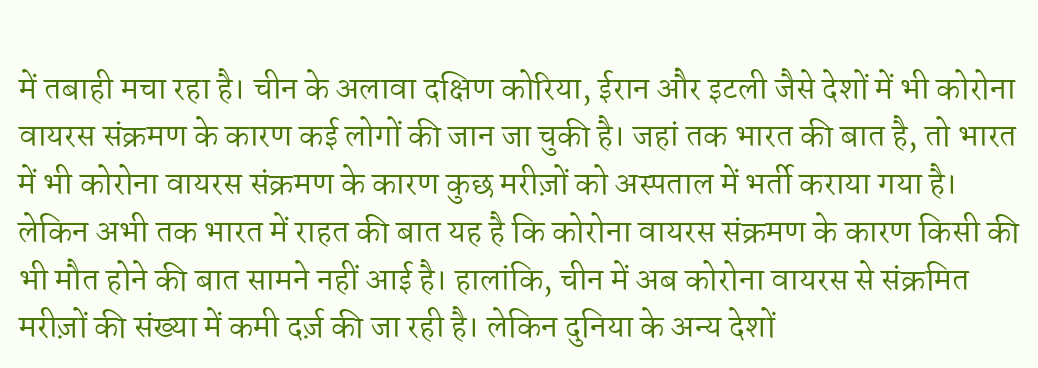में तबाही मचा रहा है। चीन के अलावा दक्षिण कोरिया, ईरान और इटली जैसे देशों में भी कोरोना वायरस संक्रमण के कारण कई लोगों की जान जा चुकी है। जहां तक भारत की बात है, तो भारत में भी कोरोना वायरस संक्रमण के कारण कुछ मरीज़ों को अस्पताल में भर्ती कराया गया है। लेकिन अभी तक भारत में राहत की बात यह है कि कोरोना वायरस संक्रमण के कारण किसी की भी मौत होने की बात सामने नहीं आई है। हालांकि, चीन में अब कोरोना वायरस से संक्रमित मरीज़ों की संख्या में कमी दर्ज़ की जा रही है। लेकिन दुनिया के अन्य देशों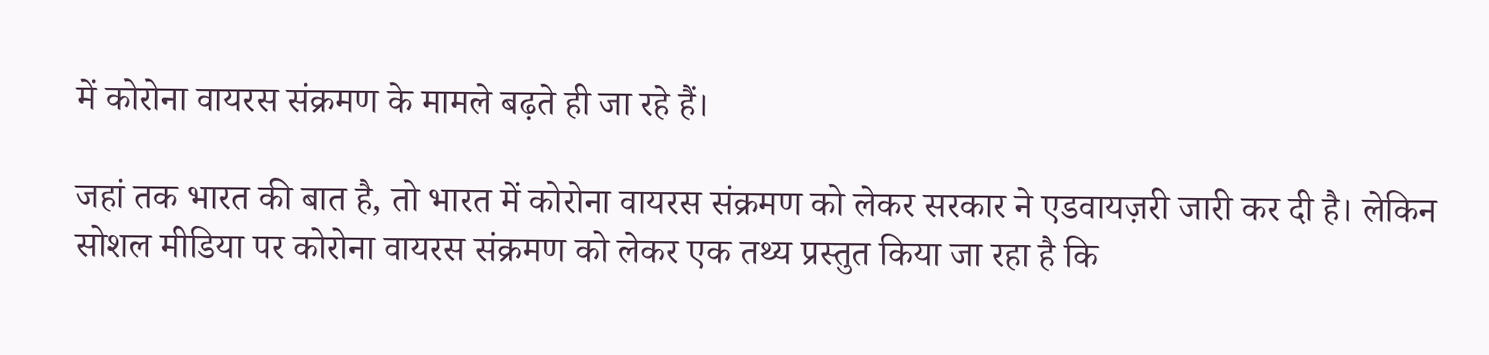में कोरोना वायरस संक्रमण के मामले बढ़ते ही जा रहे हैं।

जहां तक भारत की बात है, तो भारत में कोरोना वायरस संक्रमण को लेकर सरकार ने एडवायज़री जारी कर दी है। लेकिन सोशल मीडिया पर कोरोना वायरस संक्रमण को लेकर एक तथ्य प्रस्तुत किया जा रहा है कि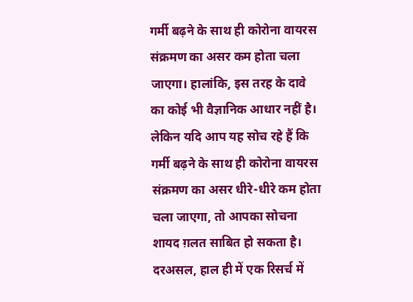गर्मी बढ़ने के साथ ही कोरोना वायरस संक्रमण का असर कम होता चला जाएगा। हालांकि, इस तरह के दावे का कोई भी वैज्ञानिक आधार नहीं है। लेकिन यदि आप यह सोच रहे हैं कि गर्मी बढ़ने के साथ ही कोरोना वायरस संक्रमण का असर धीरे-धीरे कम होता चला जाएगा, तो आपका सोचना शायद ग़लत साबित हो सकता है। दरअसल, हाल ही में एक रिसर्च में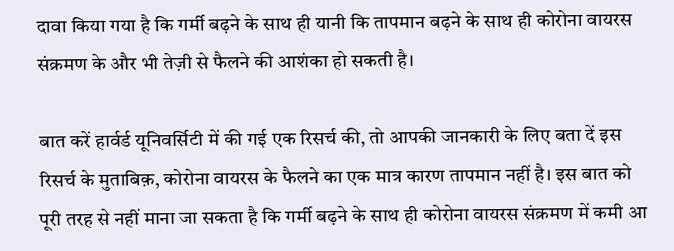दावा किया गया है कि गर्मी बढ़ने के साथ ही यानी कि तापमान बढ़ने के साथ ही कोरोना वायरस संक्रमण के और भी तेज़ी से फैलने की आशंका हो सकती है।

बात करें हार्वर्ड यूनिवर्सिटी में की गई एक रिसर्च की, तो आपकी जानकारी के लिए बता दें इस रिसर्च के मुताबिक़, कोरोना वायरस के फैलने का एक मात्र कारण तापमान नहीं है। इस बात को पूरी तरह से नहीं माना जा सकता है कि गर्मी बढ़ने के साथ ही कोरोना वायरस संक्रमण में कमी आ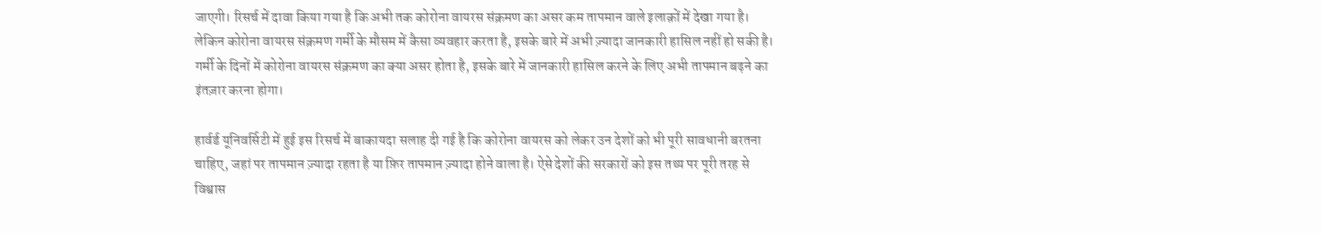जाएगी। रिसर्च में दावा किया गया है कि अभी तक कोरोना वायरस संक्रमण का असर कम तापमान वाले इलाक़ों में देखा गया है। लेकिन कोरोना वायरस संक्रमण गर्मी के मौसम में कैसा व्यवहार करता है, इसके बारे में अभी ज़्यादा जानकारी हासिल नहीं हो सकी है। गर्मी के दिनों में कोरोना वायरस संक्रमण का क्या असर होता है, इसके बारे में जानकारी हासिल करने के लिए अभी तापमान बढ़ने का इंतज़ार करना होगा।

हार्वर्ड यूनिवर्सिटी में हुई इस रिसर्च में बाकायदा सलाह दी गई है कि कोरोना वायरस को लेकर उन देशों को भी पूरी सावधानी बरतना चाहिए, जहां पर तापमान ज़्यादा रहता है या फ़िर तापमान ज़्यादा होने वाला है। ऐसे देशों की सरकारों को इस तथ्य पर पूरी तरह से विश्वास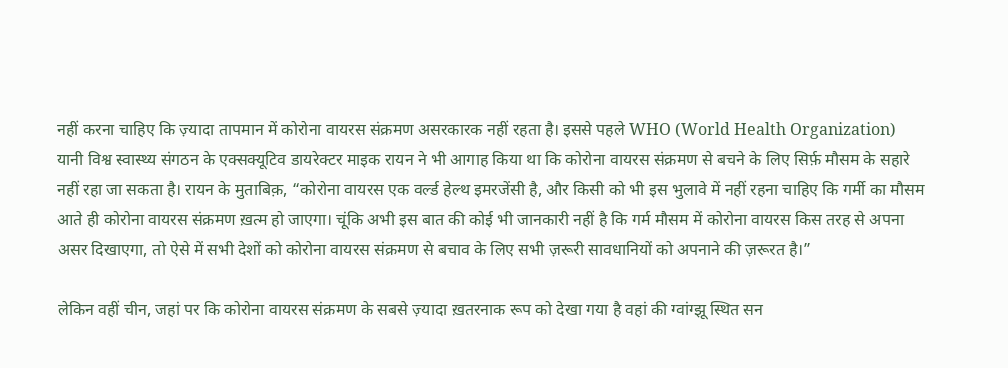नहीं करना चाहिए कि ज़्यादा तापमान में कोरोना वायरस संक्रमण असरकारक नहीं रहता है। इससे पहले WHO (World Health Organization) यानी विश्व स्वास्थ्य संगठन के एक्सक्यूटिव डायरेक्टर माइक रायन ने भी आगाह किया था कि कोरोना वायरस संक्रमण से बचने के लिए सिर्फ़ मौसम के सहारे नहीं रहा जा सकता है। रायन के मुताबिक़, “कोरोना वायरस एक वर्ल्ड हेल्थ इमरजेंसी है, और किसी को भी इस भुलावे में नहीं रहना चाहिए कि गर्मी का मौसम आते ही कोरोना वायरस संक्रमण ख़त्म हो जाएगा। चूंकि अभी इस बात की कोई भी जानकारी नहीं है कि गर्म मौसम में कोरोना वायरस किस तरह से अपना असर दिखाएगा, तो ऐसे में सभी देशों को कोरोना वायरस संक्रमण से बचाव के लिए सभी ज़रूरी सावधानियों को अपनाने की ज़रूरत है।”

लेकिन वहीं चीन, जहां पर कि कोरोना वायरस संक्रमण के सबसे ज़्यादा ख़तरनाक रूप को देखा गया है वहां की ग्वांग्झू स्थित सन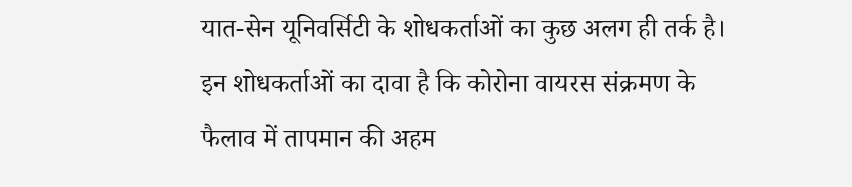यात-सेन यूनिवर्सिटी के शोधकर्ताओं का कुछ अलग ही तर्क है। इन शोधकर्ताओं का दावा है कि कोरोना वायरस संक्रमण के फैलाव में तापमान की अहम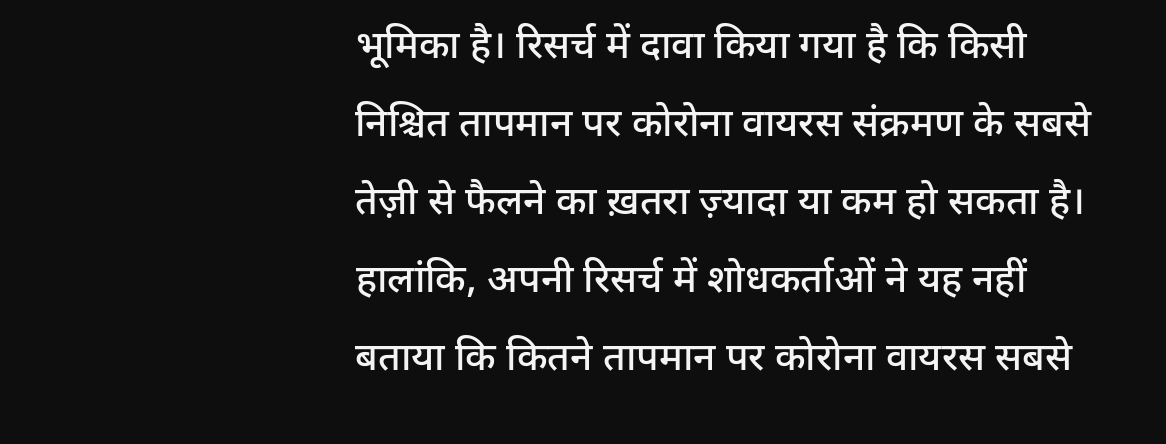भूमिका है। रिसर्च में दावा किया गया है कि किसी निश्चित तापमान पर कोरोना वायरस संक्रमण के सबसे तेज़ी से फैलने का ख़तरा ज़्यादा या कम हो सकता है। हालांकि, अपनी रिसर्च में शोधकर्ताओं ने यह नहीं बताया कि कितने तापमान पर कोरोना वायरस सबसे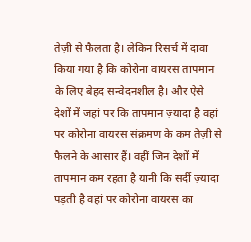तेज़ी से फैलता है। लेकिन रिसर्च में दावा किया गया है कि कोरोना वायरस तापमान के लिए बेहद सन्वेदनशील है। और ऐसे देशों में जहां पर कि तापमान ज़्यादा है वहां पर कोरोना वायरस संक्रमण के कम तेज़ी से फैलने के आसार हैं। वहीं जिन देशों में तापमान कम रहता है यानी कि सर्दी ज़्यादा पड़ती है वहां पर कोरोना वायरस का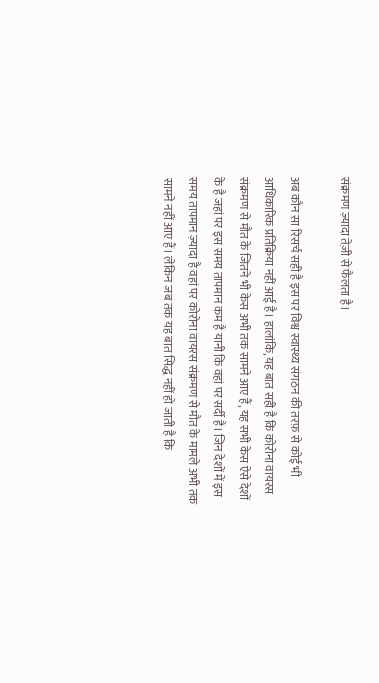संक्रमण ज़्यादा तेज़ी से फैलता है।

अब कौन सा रिसर्च सही है इस पर विश्व स्वास्थ्य संगठन की तरफ़ से कोई भी आधिकारिक प्रतिक्रिया नहीं आई है। हालांकि, यह बात सही है कि कोरोना वायरस संक्रमण से मौत के जितने भी केस अभी तक सामने आए हैं, यह सभी केस ऐसे देशों के है जहां पर इस समय तापमान कम है यानी कि वहां पर सर्दी है। जिन देशों में इस समय तापमान ज़्यादा है वहां पर कोरोना वायरस संक्रमण से मौत के मामले अभी तक सामने नहीं आए हैं। लेकिन जब तक यह बात सिद्ध नहीं हो जाती है कि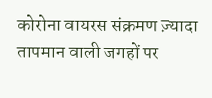कोरोना वायरस संक्रमण ज़्यादा तापमान वाली जगहों पर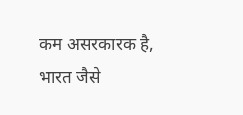कम असरकारक है, भारत जैसे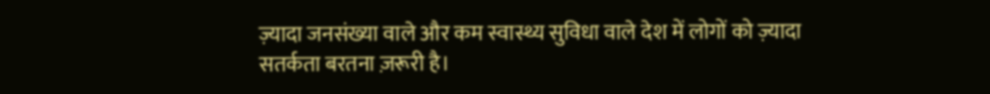ज़्यादा जनसंख्या वाले और कम स्वास्थ्य सुविधा वाले देश में लोगों को ज़्यादा सतर्कता बरतना ज़रूरी है।